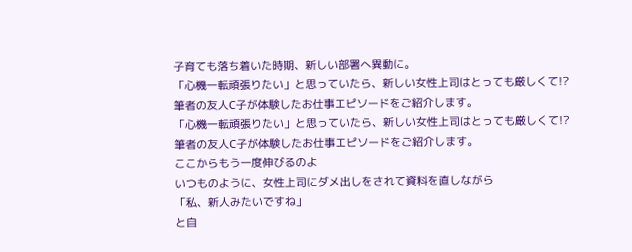子育ても落ち着いた時期、新しい部署へ異動に。
「心機一転頑張りたい」と思っていたら、新しい女性上司はとっても厳しくて!?
筆者の友人C子が体験したお仕事エピソードをご紹介します。
「心機一転頑張りたい」と思っていたら、新しい女性上司はとっても厳しくて!?
筆者の友人C子が体験したお仕事エピソードをご紹介します。
ここからもう一度伸びるのよ
いつものように、女性上司にダメ出しをされて資料を直しながら
「私、新人みたいですね」
と自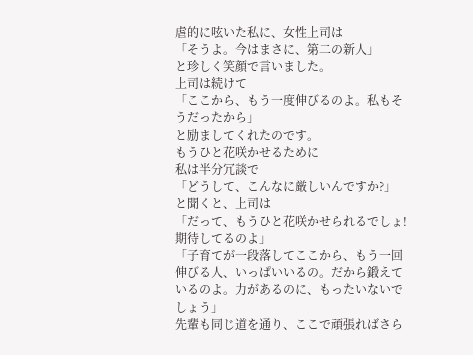虐的に呟いた私に、女性上司は
「そうよ。今はまさに、第二の新人」
と珍しく笑顔で言いました。
上司は続けて
「ここから、もう一度伸びるのよ。私もそうだったから」
と励ましてくれたのです。
もうひと花咲かせるために
私は半分冗談で
「どうして、こんなに厳しいんですか?」
と聞くと、上司は
「だって、もうひと花咲かせられるでしょ! 期待してるのよ」
「子育てが一段落してここから、もう一回伸びる人、いっぱいいるの。だから鍛えているのよ。力があるのに、もったいないでしょう」
先輩も同じ道を通り、ここで頑張ればさら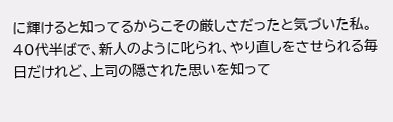に輝けると知ってるからこその厳しさだったと気づいた私。
40代半ばで、新人のように叱られ、やり直しをさせられる毎日だけれど、上司の隠された思いを知って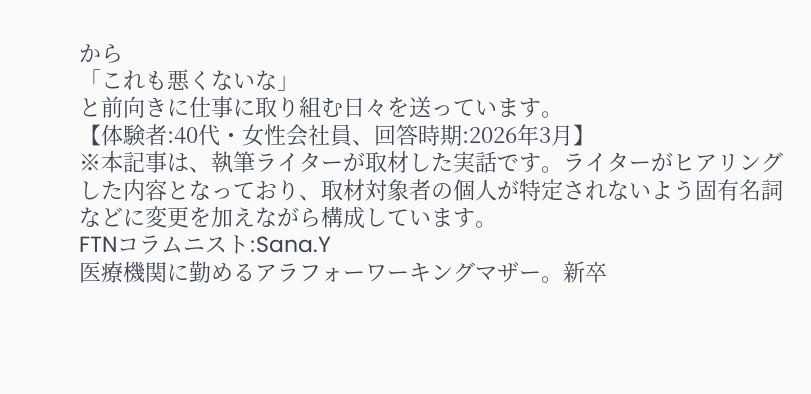から
「これも悪くないな」
と前向きに仕事に取り組む日々を送っています。
【体験者:40代・女性会社員、回答時期:2026年3月】
※本記事は、執筆ライターが取材した実話です。ライターがヒアリングした内容となっており、取材対象者の個人が特定されないよう固有名詞などに変更を加えながら構成しています。
FTNコラムニスト:Sana.Y
医療機関に勤めるアラフォーワーキングマザー。新卒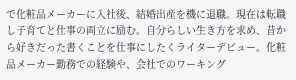で化粧品メーカーに入社後、結婚出産を機に退職。現在は転職し子育てと仕事の両立に励む。自分らしい生き方を求め、昔から好きだった書くことを仕事にしたくライターデビュー。化粧品メーカー勤務での経験や、会社でのワーキング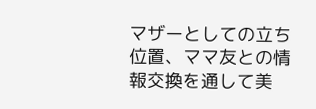マザーとしての立ち位置、ママ友との情報交換を通して美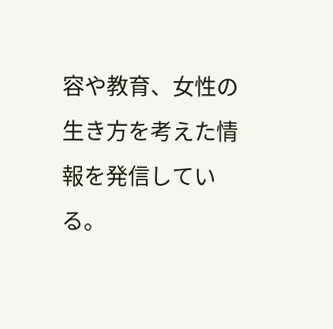容や教育、女性の生き方を考えた情報を発信している。